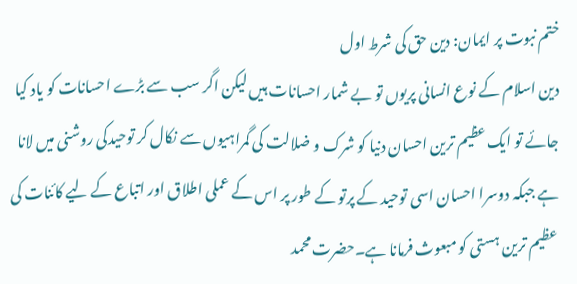ختم نبوت پر ایمان: دین حق کی شرط اول
دین اسلام کے نوع انسانی پریوں تو بے شمار احسانات ہیں لیکن اگر سب سے بڑے احسانات کو یاد کیا جائے تو ایک عظیم ترین احسان دنیا کو شرک و ضلالت کی گمراہیوں سے نکال کر توحیدکی روشنی میں لانا ہے جبکہ دوسرا احسان اسی توحید کے پرتو کے طور پر اس کے عملی اطلاق اور اتباع کے لیے کائنات کی عظیم ترین ہستی کو مبعوث فرمانا ہے۔حضرت محمد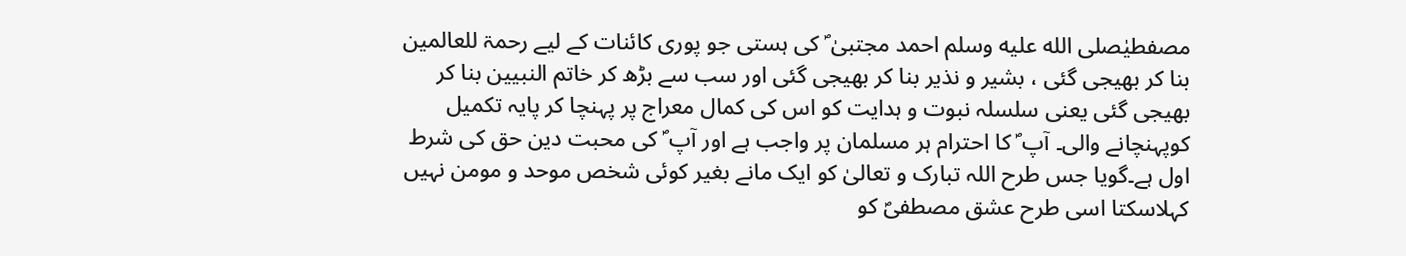مصفطیٰصلى الله عليه وسلم احمد مجتبیٰ ؐ کی ہستی جو پوری کائنات کے لیے رحمۃ للعالمین بنا کر بھیجی گئی ، بشیر و نذیر بنا کر بھیجی گئی اور سب سے بڑھ کر خاتم النبیین بنا کر بھیجی گئی یعنی سلسلہ نبوت و ہدایت کو اس کی کمال معراج پر پہنچا کر پایہ تکمیل کوپہنچانے والی۔ آپ ؐ کا احترام ہر مسلمان پر واجب ہے اور آپ ؐ کی محبت دین حق کی شرط اول ہے۔گویا جس طرح اللہ تبارک و تعالیٰ کو ایک مانے بغیر کوئی شخص موحد و مومن نہیں کہلاسکتا اسی طرح عشق مصطفیؐ کو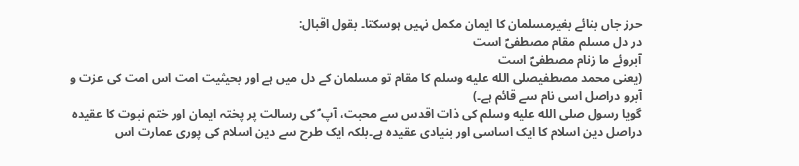حرز جاں بنائے بغیرمسلمان کا ایمان مکمل نہیں ہوسکتا۔ بقول اقبال:
در دل مسلم مقام مصطفیؐ است
آبروئے ما زنام مصطفیؐ است
(یعنی محمد مصطفیصلى الله عليه وسلم کا مقام تو مسلمان کے دل میں ہے اور بحیثیت امت اس امت کی عزت و آبرو دراصل اسی نام سے قائم ہے۔)
گویا رسول صلى الله عليه وسلم کی ذات اقدس سے محبت، آپ ؐ کی رسالت پر پختہ ایمان اور ختم نبوت کا عقیدہ دراصل دین اسلام کا ایک اساسی اور بنیادی عقیدہ ہے۔بلکہ ایک طرح سے دین اسلام کی پوری عمارت اس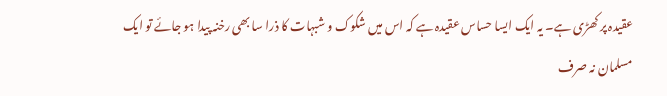عقیدہ پر کھڑی ہے۔ یہ ایک ایسا حساس عقیدہ ہے کہ اس میں شکوک و شبہات کا ذرا سا بھی رخنہ پیدا ہو جائے تو ایک مسلمان نہ صرف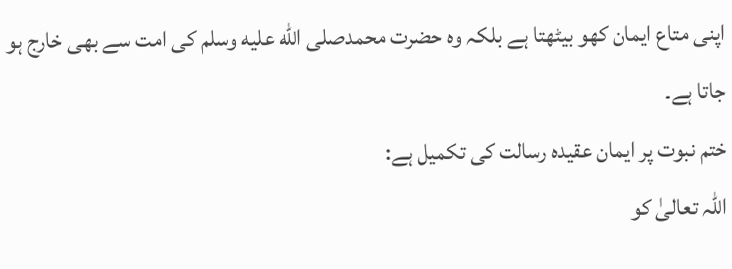اپنی متاع ایمان کھو بیٹھتا ہے بلکہ وہ حضرت محمدصلى الله عليه وسلم کی امت سے بھی خارج ہو جاتا ہے۔
ختم نبوت پر ایمان عقیدہ رسالت کی تکمیل ہے:
اللہ تعالیٰ کو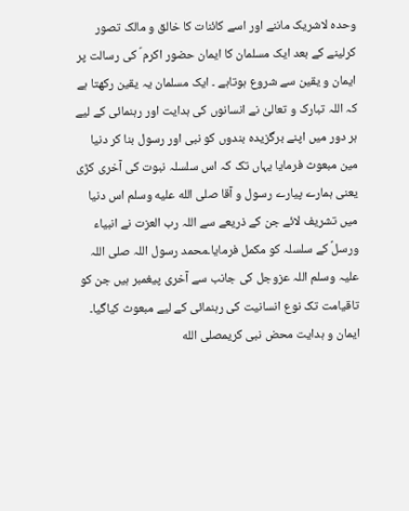وحدہ لاشریک ماننے اور اسے کائنات کا خالق و مالک تصور کرلینے کے بعد ایک مسلمان کا ایمان حضور اکرم ؐ کی رسالت پر ایمان و یقین سے شروع ہوتاہے ۔ ایک مسلمان یہ یقین رکھتا ہے کہ اللہ تبارک و تعالیٰ نے انسانوں کی ہدایت اور رہنمائی کے لیے ہر دور میں اپنے برگزیدہ بندوں کو نبی اور رسول بنا کر دنیا مین مبعوث فرمایا یہاں تک کہ اس سلسلہ نبوت کی آخری کڑی یعنی ہمارے پیارے رسول و آقا صلى الله عليه وسلم اس دنیا میں تشریف لائے جن کے ذریعے سے اللہ رب العزت نے انبیاء ورسلؑ کے سلسلہ کو مکمل فرمایا۔محمد رسول اللہ صلی اللہ علیہ وسلم اللہ عزوجل کی جانب سے آخری پیغمبر ہیں جن کو تاقیامت تک نوع انسانیت کی رہنمائی کے لیے مبعوث کیاگیا۔
ایمان و ہدایت محض نبی کریمصلى الله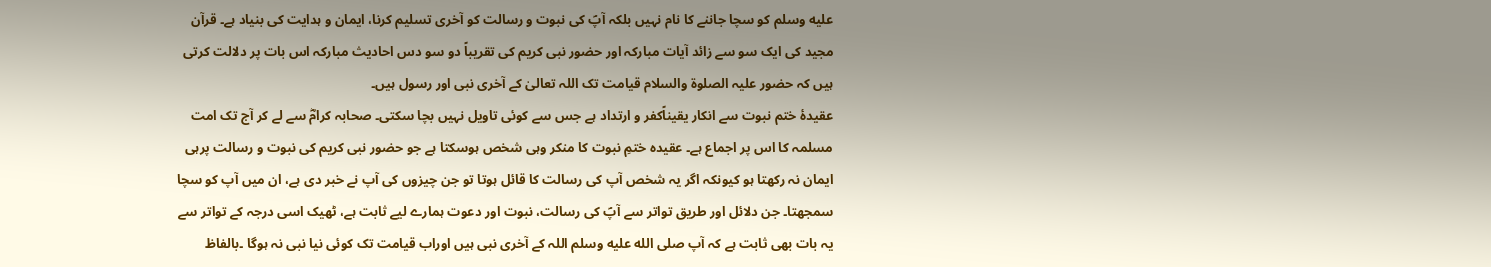عليه وسلم کو سچا جاننے کا نام نہیں بلکہ آپؐ کی نبوت و رسالت کو آخری تسلیم کرنا، ایمان و ہدایت کی بنیاد ہے۔ قرآن مجید کی ایک سو سے زائد آیات مبارکہ اور حضور نبی کریم کی تقریباً دو سو دس احادیث مبارکہ اس بات پر دلالت کرتی ہیں کہ حضور علیہ الصلوۃ والسلام قیامت تک اللہ تعالیٰ کے آخری نبی اور رسول ہیں۔
عقیدۂ ختم نبوت سے انکار یقیناًکفر و ارتداد ہے جس سے کوئی تاویل نہیں بچا سکتی۔ صحابہ کرامؓ سے لے کر آج تک امت مسلمہ کا اس پر اجماع ہے۔ عقیدہ ختمِ نبوت کا منکر وہی شخص ہوسکتا ہے جو حضور نبی کریم کی نبوت و رسالت پرہی ایمان نہ رکھتا ہو کیونکہ اگر یہ شخص آپ کی رسالت کا قائل ہوتا تو جن چیزوں کی آپ نے خبر دی ہے، ان میں آپ کو سچا سمجھتا۔ جن دلائل اور طریق تواتر سے آپؐ کی رسالت، نبوت اور دعوت ہمارے لیے ثابت ہے، ٹھیک اسی درجہ کے تواتر سے یہ بات بھی ثابت ہے کہ آپ صلى الله عليه وسلم اللہ کے آخری نبی ہیں اوراب قیامت تک کوئی نیا نبی نہ ہوگا ۔بالفاظ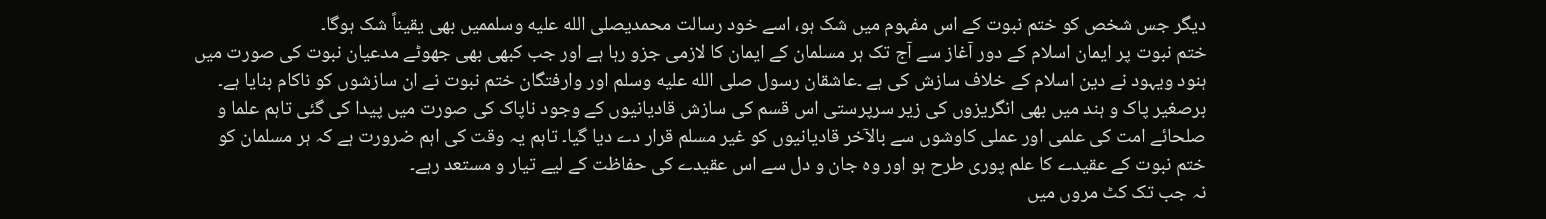دیگر جس شخص کو ختم نبوت کے اس مفہوم میں شک ہو، اسے خود رسالت محمدیصلى الله عليه وسلممیں بھی یقیناً شک ہوگا۔
ختم نبوت پر ایمان اسلام کے دور آغاز سے آج تک ہر مسلمان کے ایمان کا لازمی جزو رہا ہے اور جب کبھی بھی جھوٹے مدعیان نبوت کی صورت میں ہنود ویہود نے دین اسلام کے خلاف سازش کی ہے ۔عاشقان رسول صلى الله عليه وسلم اور وارفتگان ختم نبوت نے ان سازشوں کو ناکام بنایا ہے۔ برصغیر پاک و ہند میں بھی انگریزوں کی زیر سرپرستی اس قسم کی سازش قادیانیوں کے وجود ناپاک کی صورت میں پیدا کی گئی تاہم علما و صلحائے امت کی علمی اور عملی کاوشوں سے بالآخر قادیانیوں کو غیر مسلم قرار دے دیا گیا۔ تاہم یہ وقت کی اہم ضرورت ہے کہ ہر مسلمان کو ختم نبوت کے عقیدے کا علم پوری طرح ہو اور وہ جان و دل سے اس عقیدے کی حفاظت کے لیے تیار و مستعد رہے۔
نہ جب تک کٹ مروں میں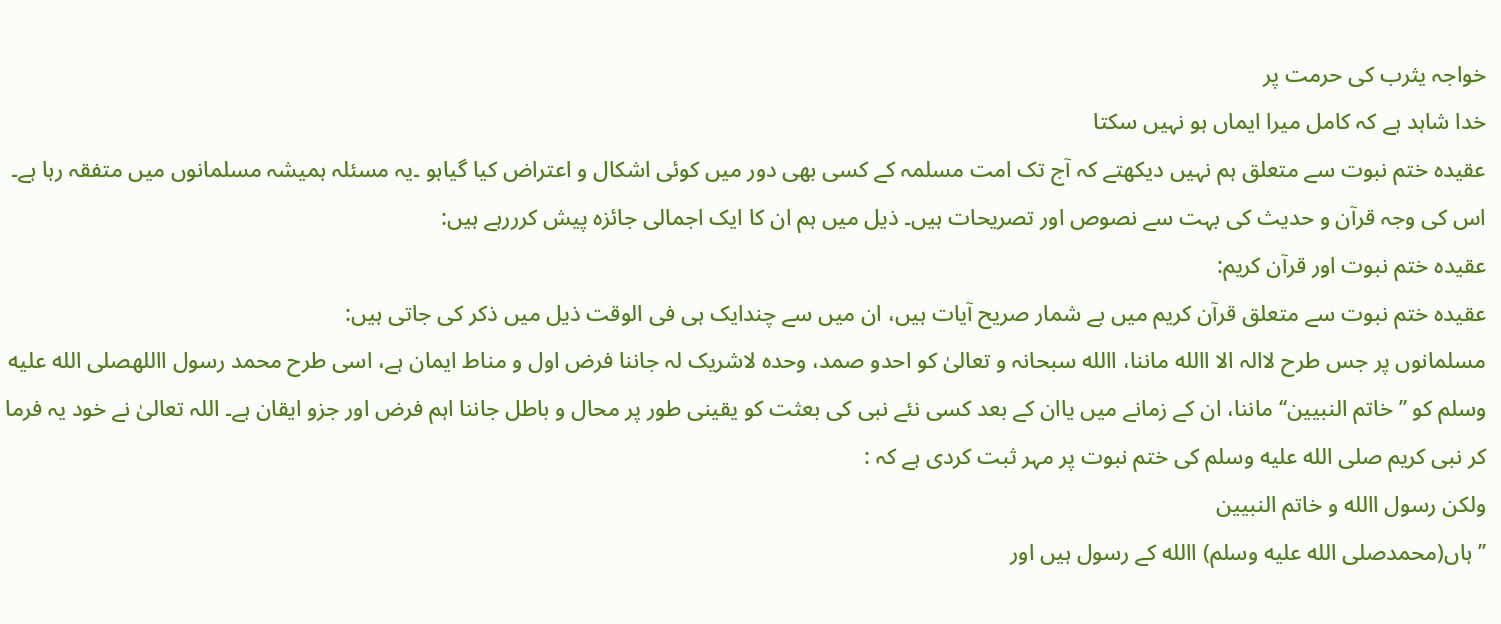خواجہ یثرب کی حرمت پر
خدا شاہد ہے کہ کامل میرا ایماں ہو نہیں سکتا
عقیدہ ختم نبوت سے متعلق ہم نہیں دیکھتے کہ آج تک امت مسلمہ کے کسی بھی دور میں کوئی اشکال و اعتراض کیا گیاہو ۔یہ مسئلہ ہمیشہ مسلمانوں میں متفقہ رہا ہے۔ اس کی وجہ قرآن و حدیث کی بہت سے نصوص اور تصریحات ہیں۔ ذیل میں ہم ان کا ایک اجمالی جائزہ پیش کرررہے ہیں:
عقیدہ ختم نبوت اور قرآن کریم:
عقیدہ ختم نبوت سے متعلق قرآن کریم میں بے شمار صریح آیات ہیں، ان میں سے چندایک ہی فی الوقت ذیل میں ذکر کی جاتی ہیں:
مسلمانوں پر جس طرح لاالہ الا االله ماننا، االله سبحانہ و تعالیٰ کو احدو صمد، وحدہ لاشریک لہ جاننا فرض اول و مناط ایمان ہے، اسی طرح محمد رسول االلهصلى الله عليه وسلم کو ’’خاتم النبیین‘‘ ماننا، ان کے زمانے میں یاان کے بعد کسی نئے نبی کی بعثت کو یقینی طور پر محال و باطل جاننا اہم فرض اور جزو ایقان ہے۔ اللہ تعالیٰ نے خود یہ فرما کر نبی کریم صلى الله عليه وسلم کی ختم نبوت پر مہر ثبت کردی ہے کہ :
ولکن رسول االله و خاتم النبیین
’’ ہاں(محمدصلى الله عليه وسلم) االله کے رسول ہیں اور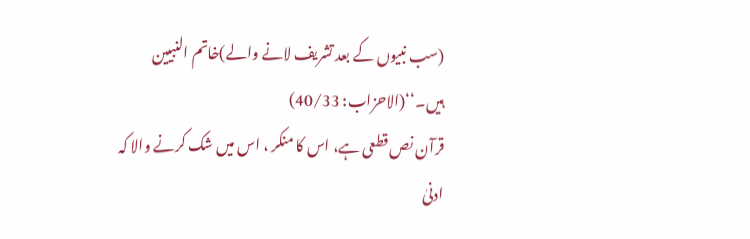(سب نبیوں کے بعد تشریف لانے والے)خاتم النبیین ہیں۔‘‘(الاحزاب: 40/33)
قرآن نص قطعی ہے، اس کا منکر ، اس میں شک کرنے والا کہ ادنیٰ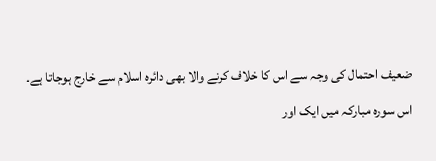ضعیف احتمال کی وجہ سے اس کا خلاف کرنے والا بھی دائرہ اسلام سے خارج ہوجاتا ہے۔
اس سورہ مبارکہ میں ایک اور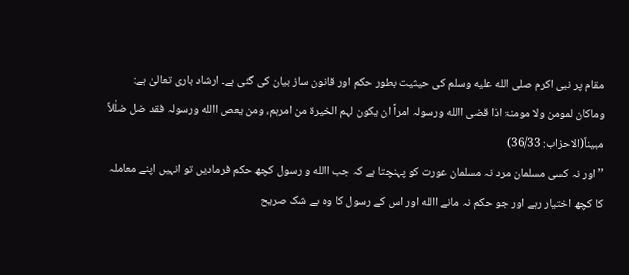مقام پر نبی اکرم صلى الله عليه وسلم کی حیثیت بطور حکم اور قانون ساز بیان کی گئی ہے۔ ارشاد باری تعالیٰ ہے:
وماکان لمومن ولا مومنۃ اذا قضی االله ورسولہ امراً ان یکون لہم الخیرۃ من امرہم، ومن یعص االله ورسولہ فقد ضل ضلٰلاً مبیناً(الاحزاب: 36/33)
’’اور نہ کسی مسلمان مرد نہ مسلمان عورت کو پہنچتا ہے کہ جب االله و رسول کچھ حکم فرمادیں تو انہیں اپنے معاملہ کا کچھ اختیار رہے اور جو حکم نہ مانے االله اور اس کے رسول کا وہ بے شک صریح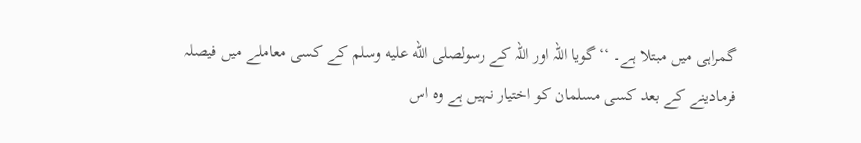گمراہی میں مبتلا ہے۔ ‘‘گویا اللہ اور اللہ کے رسولصلى الله عليه وسلم کے کسی معاملے میں فیصلہ فرمادینے کے بعد کسی مسلمان کو اختیار نہیں ہے وہ اس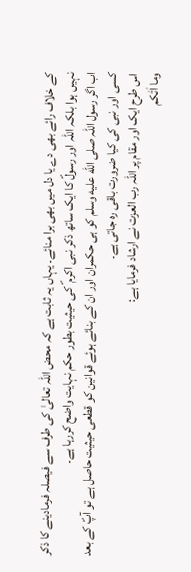کے خلاف رائے بھی دے یا دل میں بھی برا منائے۔ یہاں یہ ثابت ہے کہ محض اللہ تعالیٰ کی طرف سے فیصلہ فرمادینے کا ذکر نہیں ہوا بلکہ اللہ اور رسولؐ کا ایک ساتھ ذکر نبی اکرم ؐ کی حیثیت بطور حکم نہایت واضح کررہا ہے۔
اب اگر رسول اللہ صلى الله عليه وسلم کو ہی حکمران اور ان کے بنائے ہوئے قوانین کو قطعی حیثیت حاصل ہے تو آپؐ کے بعد کسی اور نبی کی کیا ضرورت باقی رہ جاتی ہے۔
اس طرح ایک اور مقام پر اللہ رب العزت نے ارشاد فرمایا ہے:
وما اٰتٰکم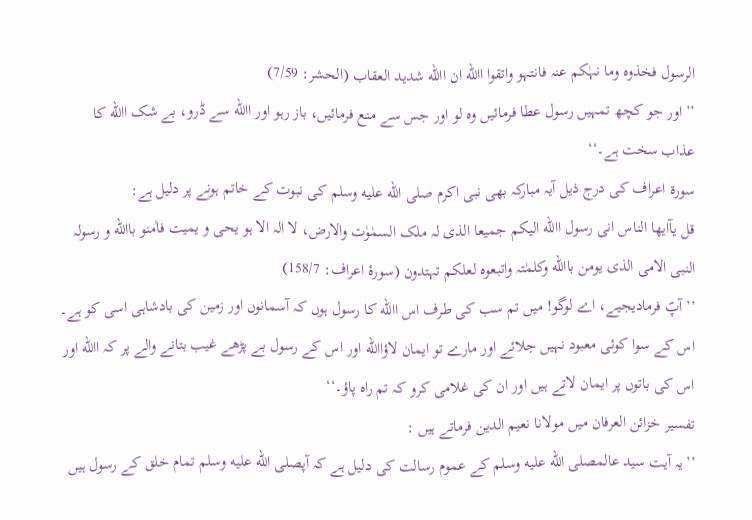الرسول فخذوہ وما نہٰکم عنہ فانتہو واتقوا االله ان االله شدید العقاب (الحشر: 7/59)
’’ اور جو کچھ تمہیں رسول عطا فرمائیں وہ لو اور جس سے منع فرمائیں، باز رہو اور االله سے ڈرو، بے شک االله کا عذاب سخت ہے۔‘‘
سورۃ اعراف کی درج ذیل آیہ مبارکہ بھی نبی اکرم صلى الله عليه وسلم کی نبوت کے خاتم ہونے پر دلیل ہے:
قل یآایھا الناس انی رسول االله الیکم جمیعا الذی لہ ملک السمٰوٰت والارض، لا الہ الا ہو یحی و یمیت فاٰمنو باالله و رسولہ النبی الامی الذی یومن باالله وکلمٰتہ واتبعوہ لعلکم تہتدون (سورۂ اعراف: 158/7)
’’آپؐ فرمادیجیے، اے لوگو! میں تم سب کی طرف اس االله کا رسول ہوں کہ آسمانوں اور زمین کی بادشاہی اسی کو ہے۔ اس کے سوا کوئی معبود نہیں جلائے اور مارے تو ایمان لاؤاالله اور اس کے رسول بے پڑھے غیب بتانے والے پر کہ االله اور اس کی باتوں پر ایمان لاتے ہیں اور ان کی غلامی کرو کہ تم راہ پاؤ۔‘‘
تفسیر خزائن العرفان میں مولانا نعیم الدین فرماتے ہیں :
’’یہ آیت سید عالمصلى الله عليه وسلم کے عموم رسالت کی دلیل ہے کہ آپصلى الله عليه وسلم تمام خلق کے رسول ہیں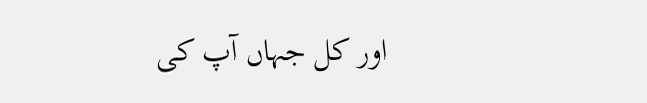اور کل جہاں آپ کی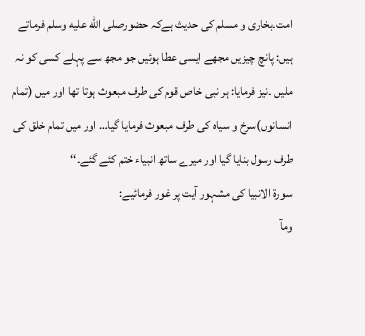امت۔بخاری و مسلم کی حدیث ہےکہ حضورصلى الله عليه وسلم فرماتے ہیں: پانچ چیزیں مجھے ایسی عطا ہوئیں جو مجھ سے پہلے کسی کو نہ ملیں ۔نیز فرمایا: ہر نبی خاص قوم کی طرف مبعوث ہوتا تھا اور میں (تمام انسانوں)سرخ و سیاہ کی طرف مبعوث فرمایا گیا… اور میں تمام خلق کی طرف رسول بنایا گیا اور میرے ساتھ انبیاء ختم کئے گئے۔‘‘
سورۃ الانبیا کی مشہور آیت پر غور فرمائیے:
ومآ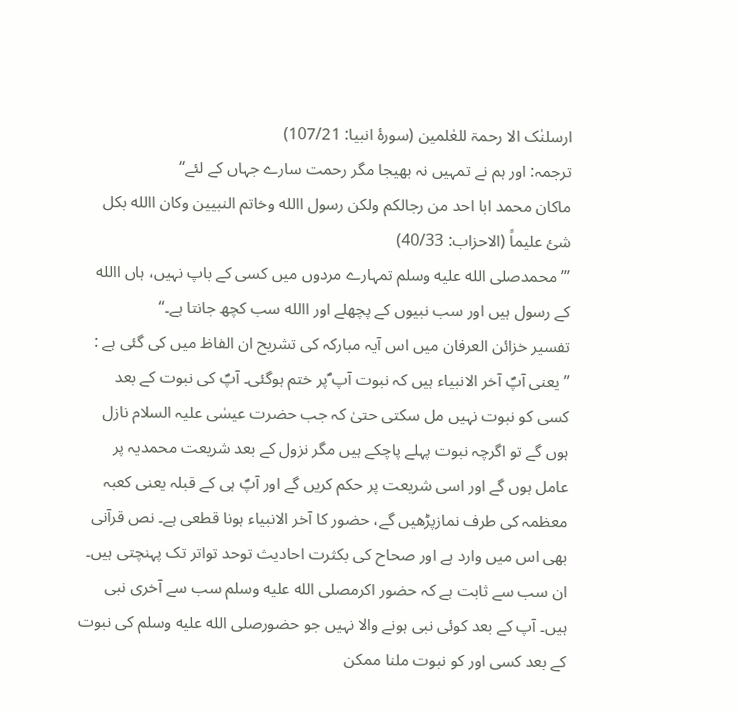ارسلنٰک الا رحمۃ للعٰلمین (سورۂ انبیا: 107/21)
ترجمہ: اور ہم نے تمہیں نہ بھیجا مگر رحمت سارے جہاں کے لئے‘‘
ماکان محمد ابا احد من رجالکم ولکن رسول االله وخاتم النبیین وکان االله بکل شیٔ علیماً (الاحزاب: 40/33)
’’’محمدصلى الله عليه وسلم تمہارے مردوں میں کسی کے باپ نہیں، ہاں االله کے رسول ہیں اور سب نبیوں کے پچھلے اور االله سب کچھ جانتا ہے۔‘‘
تفسیر خزائن العرفان میں اس آیہ مبارکہ کی تشریح ان الفاظ میں کی گئی ہے :
’’یعنی آپؐ آخر الانبیاء ہیں کہ نبوت آپ ؐپر ختم ہوگئی۔ آپؐ کی نبوت کے بعد کسی کو نبوت نہیں مل سکتی حتیٰ کہ جب حضرت عیسٰی علیہ السلام نازل ہوں گے تو اگرچہ نبوت پہلے پاچکے ہیں مگر نزول کے بعد شریعت محمدیہ پر عامل ہوں گے اور اسی شریعت پر حکم کریں گے اور آپؐ ہی کے قبلہ یعنی کعبہ معظمہ کی طرف نمازپڑھیں گے، حضور کا آخر الانبیاء ہونا قطعی ہے۔ نص قرآنی بھی اس میں وارد ہے اور صحاح کی بکثرت احادیث توحد تواتر تک پہنچتی ہیں۔ ان سب سے ثابت ہے کہ حضور اکرمصلى الله عليه وسلم سب سے آخری نبی ہیں۔ آپ کے بعد کوئی نبی ہونے والا نہیں جو حضورصلى الله عليه وسلم کی نبوت کے بعد کسی اور کو نبوت ملنا ممکن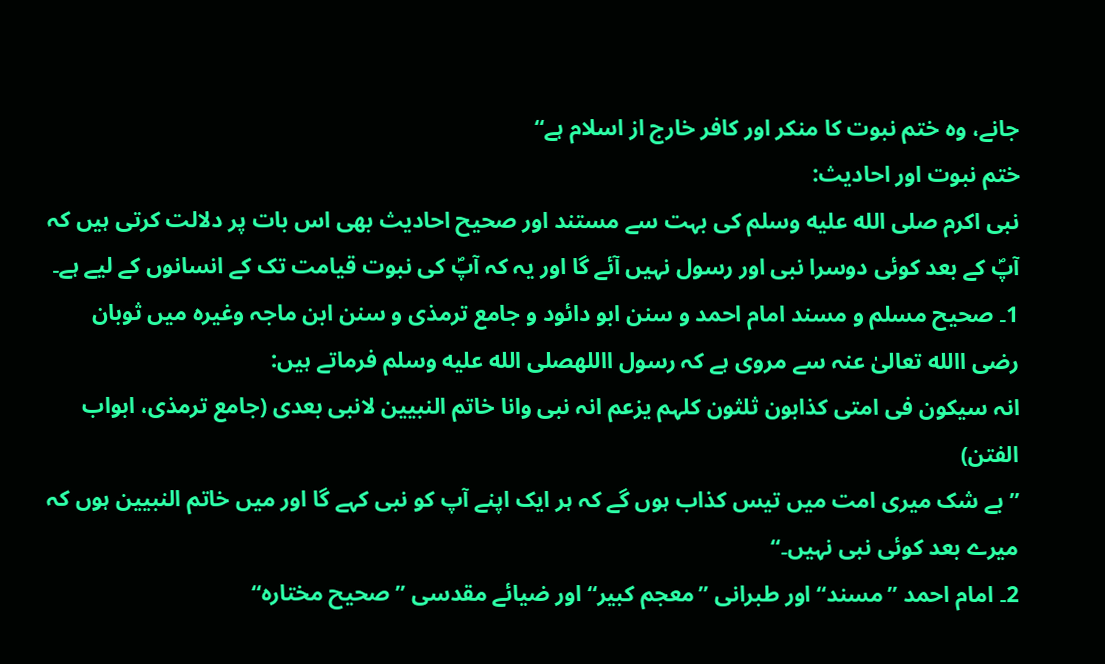جانے، وہ ختم نبوت کا منکر اور کافر خارج از اسلام ہے‘‘
ختم نبوت اور احادیث:
نبی اکرم صلى الله عليه وسلم کی بہت سے مستند اور صحیح احادیث بھی اس بات پر دلالت کرتی ہیں کہ آپؐ کے بعد کوئی دوسرا نبی اور رسول نہیں آئے گا اور یہ کہ آپؐ کی نبوت قیامت تک کے انسانوں کے لیے ہے۔
1۔ صحیح مسلم و مسند امام احمد و سنن ابو دائود و جامع ترمذی و سنن ابن ماجہ وغیرہ میں ثوبان رضی االله تعالیٰ عنہ سے مروی ہے کہ رسول االلهصلى الله عليه وسلم فرماتے ہیں:
انہ سیکون فی امتی کذابون ثلثون کلہم یزعم انہ نبی وانا خاتم النبیین لانبی بعدی (جامع ترمذی، ابواب الفتن)
’’ بے شک میری امت میں تیس کذاب ہوں گے کہ ہر ایک اپنے آپ کو نبی کہے گا اور میں خاتم النبیین ہوں کہ میرے بعد کوئی نبی نہیں۔‘‘
2۔ امام احمد ’’مسند‘‘ اور طبرانی ’’معجم کبیر‘‘ اور ضیائے مقدسی ’’صحیح مختارہ‘‘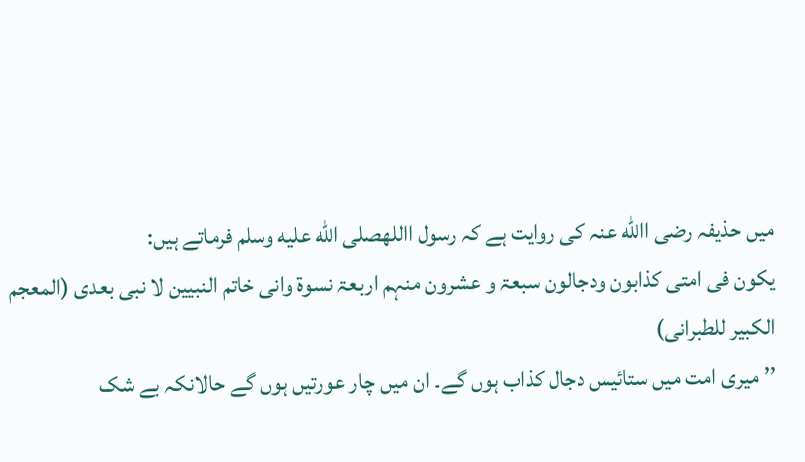میں حذیفہ رضی االله عنہ کی روایت ہے کہ رسول االلهصلى الله عليه وسلم فرماتے ہیں:
یکون فی امتی کذابون ودجالون سبعۃ و عشرون منہم اربعۃ نسوۃ وانی خاتم النبیین لا نبی بعدی (المعجم الکبیر للطبرانی)
’’ میری امت میں ستائیس دجال کذاب ہوں گے۔ ان میں چار عورتیں ہوں گے حالانکہ بے شک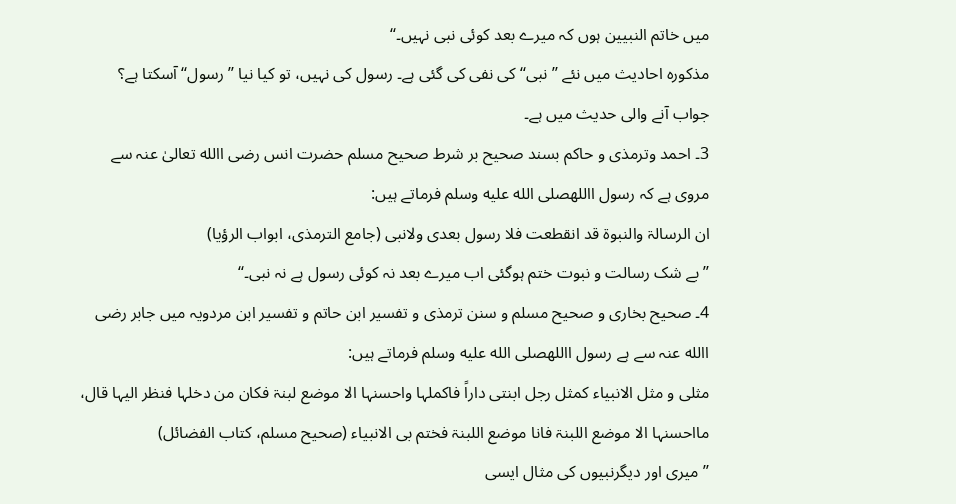میں خاتم النبیین ہوں کہ میرے بعد کوئی نبی نہیں۔‘‘
مذکورہ احادیث میں نئے ’’نبی‘‘ کی نفی کی گئی ہے۔ رسول کی نہیں، تو کیا نیا ’’رسول‘‘ آسکتا ہے؟ جواب آنے والی حدیث میں ہے۔
3۔ احمد وترمذی و حاکم بسند صحیح بر شرط صحیح مسلم حضرت انس رضی االله تعالیٰ عنہ سے مروی ہے کہ رسول االلهصلى الله عليه وسلم فرماتے ہیں:
ان الرسالۃ والنبوۃ قد انقطعت فلا رسول بعدی ولانبی (جامع الترمذی، ابواب الرؤیا)
’’ بے شک رسالت و نبوت ختم ہوگئی اب میرے بعد نہ کوئی رسول ہے نہ نبی۔‘‘
4۔ صحیح بخاری و صحیح مسلم و سنن ترمذی و تفسیر ابن حاتم و تفسیر ابن مردویہ میں جابر رضی االله عنہ سے ہے رسول االلهصلى الله عليه وسلم فرماتے ہیں:
مثلی و مثل الانبیاء کمثل رجل ابنتی داراً فاکملہا واحسنہا الا موضع لبنۃ فکان من دخلہا فنظر الیہا قال، مااحسنہا الا موضع اللبنۃ فانا موضع اللبنۃ فختم بی الانبیاء (صحیح مسلم، کتاب الفضائل)
’’ میری اور دیگرنبیوں کی مثال ایسی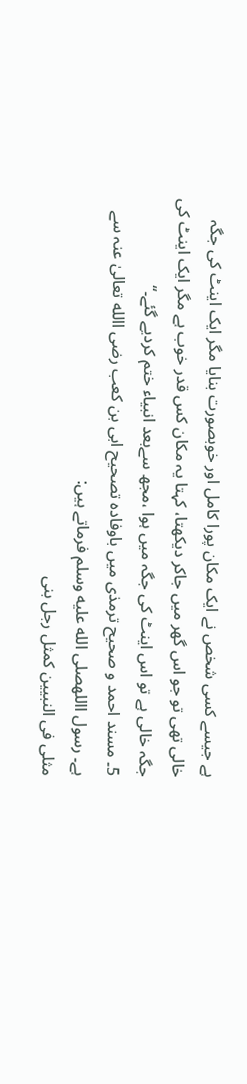ہے جیسے کسی شخص نے ایک مکان پورا کامل اور خوبصورت بنایا مگر ایک اینٹ کی جگہ خالی تھی تو جو اس گھر میں جاکر دیکھتا، کہتا یہ مکان کس قدر خوب ہے مگر ایک اینٹ کی جگہ خالی ہے تو اس اینٹ کی جگہ میں ہوا ،مجھ سےبعد انبیاء ختم کردیے گئے۔‘‘
5۔ مسند احمد و صحیح ترمذی میں باوفادہ تصحیح ابی بن کعب رضی االله تعالیٰ عنہ سے ہے۔ رسول االلهصلى الله عليه وسلم فرماتے ہیں:
مثلی فی النبیین کمثل رجل بنی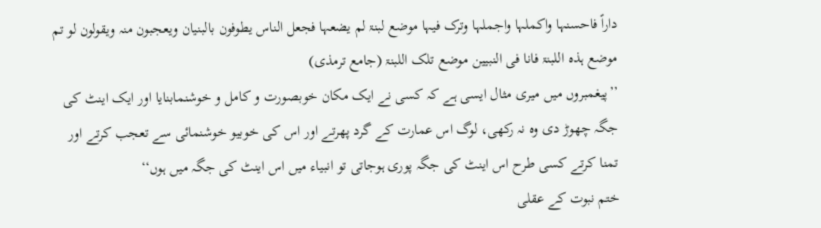داراً فاحسنہا واکملہا واجملہا وترک فیہا موضع لبنۃ لم یضعہا فجعل الناس یطوفون بالبنیان ویعجبون منہ ویقولون لو تم موضع ہذہ اللبنۃ فانا فی النبیین موضع تلک اللبنۃ (جامع ترمذی)
’’پیغمبروں میں میری مثال ایسی ہے کہ کسی نے ایک مکان خوبصورت و کامل و خوشنمابنایا اور ایک اینٹ کی جگہ چھوڑ دی وہ نہ رکھی، لوگ اس عمارت کے گرد پھرتے اور اس کی خوبیو خوشنمائی سے تعجب کرتے اور تمنا کرتے کسی طرح اس اینٹ کی جگہ پوری ہوجاتی تو انبیاء میں اس اینٹ کی جگہ میں ہوں‘‘
ختم نبوت کے عقلی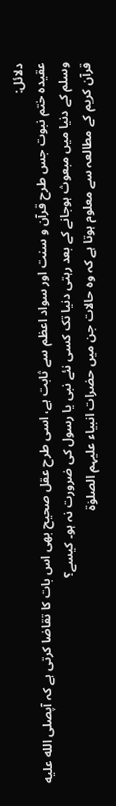دلائل:
عقیدہ ختم نبوت جس طرح قرآن و سنت اور سواد اعظم سے ثابت ہے، اسی طرح عقل صحیح بھی اس بات کا تقاضا کرتی ہے کہ آپصلى الله عليه وسلم کے دنیا میں مبعوث ہوجانے کے بعد رہتی دنیا تک کسی نئے نبی یا رسول کی ضرورت نہ ہو۔ کیسے؟
قرآن کریم کے مطالعہ سے معلوم ہوتا ہے کہ وہ حالات جن میں حضرات انبیاء علیہم الصلوٰۃ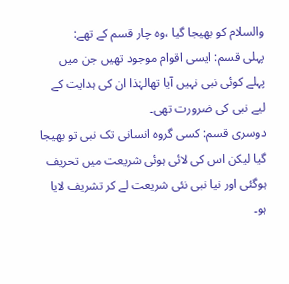والسلام کو بھیجا گیا ،وہ چار قسم کے تھے:
پہلی قسم: ایسی اقوام موجود تھیں جن میں پہلے کوئی نبی نہیں آیا تھالہٰذا ان کی ہدایت کے لیے نبی کی ضرورت تھی۔
دوسری قسم: کسی گروہ انسانی تک نبی تو بھیجا گیا لیکن اس کی لائی ہوئی شریعت میں تحریف ہوگئی اور نیا نبی نئی شریعت لے کر تشریف لایا ہو۔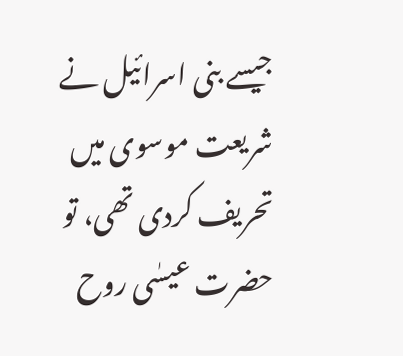جیسے بنی اسرائیل نے شریعت موسوی میں تحریف کردی تھی، تو حضرت عیسٰی روح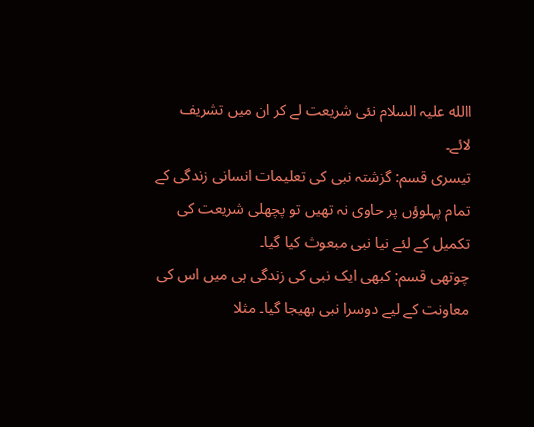االله علیہ السلام نئی شریعت لے کر ان میں تشریف لائے۔
تیسری قسم: گزشتہ نبی کی تعلیمات انسانی زندگی کے تمام پہلوؤں پر حاوی نہ تھیں تو پچھلی شریعت کی تکمیل کے لئے نیا نبی مبعوث کیا گیا۔
چوتھی قسم: کبھی ایک نبی کی زندگی ہی میں اس کی معاونت کے لیے دوسرا نبی بھیجا گیا۔ مثلا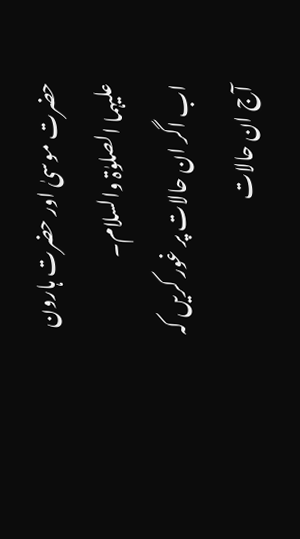حضرت موسیٰ اور حضرت ہارون علیہما الصلوٰۃ والسلام۔
اب اگر ان حالات پر غور کریں کہ آج ان حالات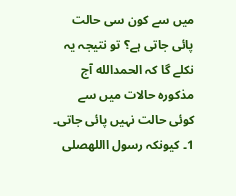میں سے کون سی حالت پائی جاتی ہے؟ تو نتیجہ یہ نکلے گا کہ الحمدالله آج مذکورہ حالات میں سے کوئی حالت نہیں پائی جاتی۔
1۔ کیونکہ رسول االلهصلى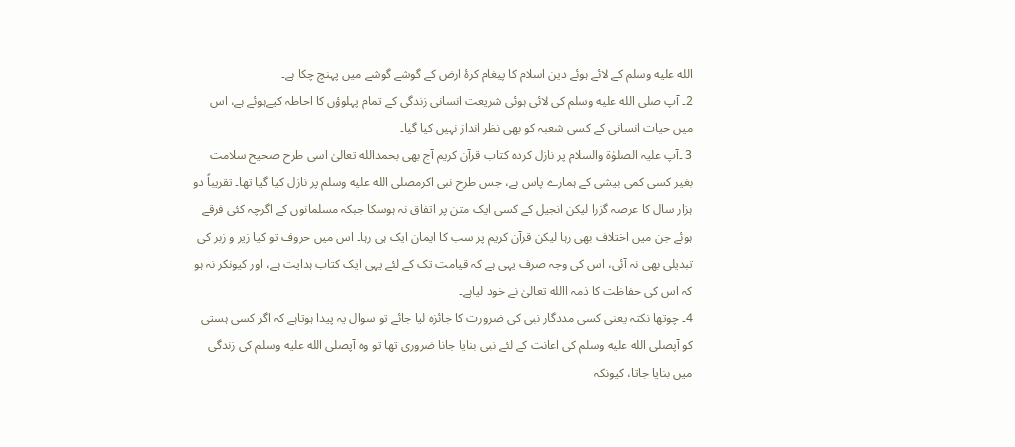الله عليه وسلم کے لائے ہوئے دین اسلام کا پیغام کرۂ ارض کے گوشے گوشے میں پہنچ چکا ہے۔
2۔ آپ صلى الله عليه وسلم کی لائی ہوئی شریعت انسانی زندگی کے تمام پہلوؤں کا احاطہ کیےہوئے ہے، اس میں حیات انسانی کے کسی شعبہ کو بھی نظر انداز نہیں کیا گیا۔
3 ۔آپ علیہ الصلوٰۃ والسلام پر نازل کردہ کتاب قرآن کریم آج بھی بحمدالله تعالیٰ اسی طرح صحیح سلامت بغیر کسی کمی بیشی کے ہمارے پاس ہے، جس طرح نبی اکرمصلى الله عليه وسلم پر نازل کیا گیا تھا۔ تقریباً دو ہزار سال کا عرصہ گزرا لیکن انجیل کے کسی ایک متن پر اتفاق نہ ہوسکا جبکہ مسلمانوں کے اگرچہ کئی فرقے ہوئے جن میں اختلاف بھی رہا لیکن قرآن کریم پر سب کا ایمان ایک ہی رہا۔ اس میں حروف تو کیا زیر و زبر کی تبدیلی بھی نہ آئی، اس کی وجہ صرف یہی ہے کہ قیامت تک کے لئے یہی ایک کتاب ہدایت ہے، اور کیونکر نہ ہو کہ اس کی حفاظت کا ذمہ االله تعالیٰ نے خود لیاہے۔
4۔ چوتھا نکتہ یعنی کسی مددگار نبی کی ضرورت کا جائزہ لیا جائے تو سوال یہ پیدا ہوتاہے کہ اگر کسی ہستی کو آپصلى الله عليه وسلم کی اعانت کے لئے نبی بنایا جانا ضروری تھا تو وہ آپصلى الله عليه وسلم کی زندگی میں بنایا جاتا، کیونکہ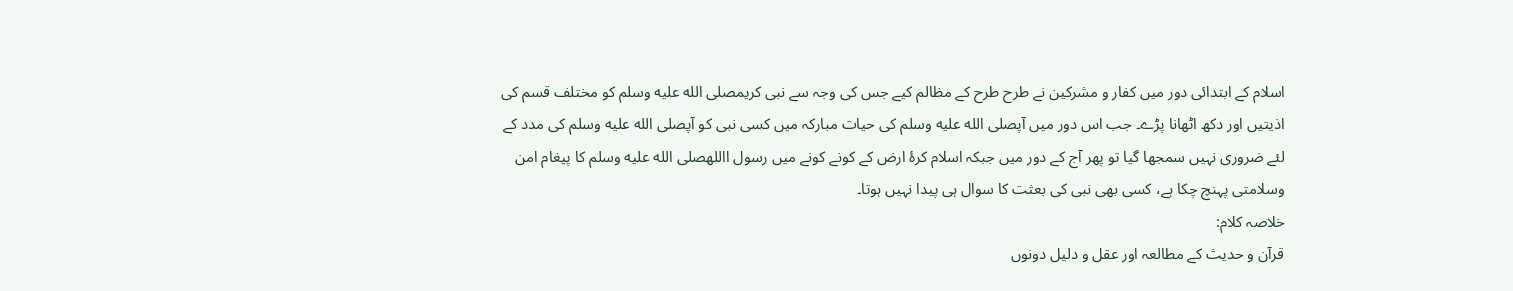اسلام کے ابتدائی دور میں کفار و مشرکین نے طرح طرح کے مظالم کیے جس کی وجہ سے نبی کریمصلى الله عليه وسلم کو مختلف قسم کی اذیتیں اور دکھ اٹھانا پڑے۔ جب اس دور میں آپصلى الله عليه وسلم کی حیات مبارکہ میں کسی نبی کو آپصلى الله عليه وسلم کی مدد کے لئے ضروری نہیں سمجھا گیا تو پھر آج کے دور میں جبکہ اسلام کرۂ ارض کے کونے کونے میں رسول االلهصلى الله عليه وسلم کا پیغام امن وسلامتی پہنچ چکا ہے، کسی بھی نبی کی بعثت کا سوال ہی پیدا نہیں ہوتا۔
خلاصہ کلام:
قرآن و حدیث کے مطالعہ اور عقل و دلیل دونوں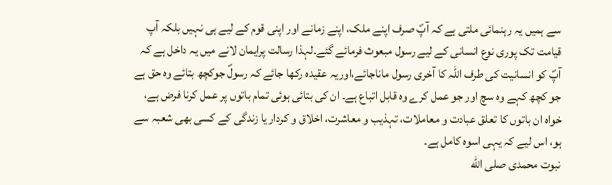سے ہمیں یہ رہنمائی ملتی ہے کہ آپؐ صرف اپنے ملک، اپنے زمانے اور اپنی قوم کے لیے ہی نہیں بلکہ آپ قیامت تک پوری نوع انسانی کے لیے رسول مبعوث فرمائے گئے۔لہذا رسالت پرایمان لانے میں یہ داخل ہے کہ آپؐ کو انسانیت کی طرف اللہ کا آخری رسول ماناجائے،اوریہ عقیدہ رکھا جائے کہ رسولؐ جوکچھ بتائے وہ حق ہے جو کچھ کہے وہ سچ اور جو عمل کرے وہ قابل اتباع ہے۔ ان کی بتائی ہوئی تمام باتوں پر عمل کرنا فرض ہے، خواہ ان باتوں کا تعلق عبادت و معاملات، تہذیب و معاشرت، اخلاق و کردار یا زندگی کے کسی بھی شعبہ سے ہو، اس لیے کہ یہی اسوہ کامل ہے۔
نبوت محمدی صلى الله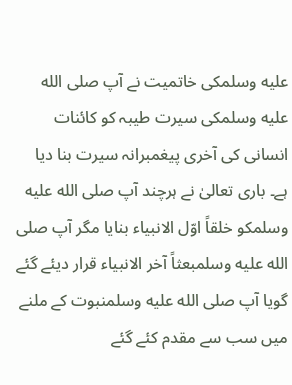عليه وسلمکی خاتمیت نے آپ صلى الله عليه وسلمکی سیرت طیبہ کو کائنات انسانی کی آخری پیغمبرانہ سیرت بنا دیا ہے۔ باری تعالیٰ نے ہرچند آپ صلى الله عليه وسلمکو خلقاً اوّل الانبیاء بنایا مگر آپ صلى الله عليه وسلمبعثاً آخر الانبیاء قرار دیئے گئے گویا آپ صلى الله عليه وسلمنبوت کے ملنے میں سب سے مقدم کئے گئے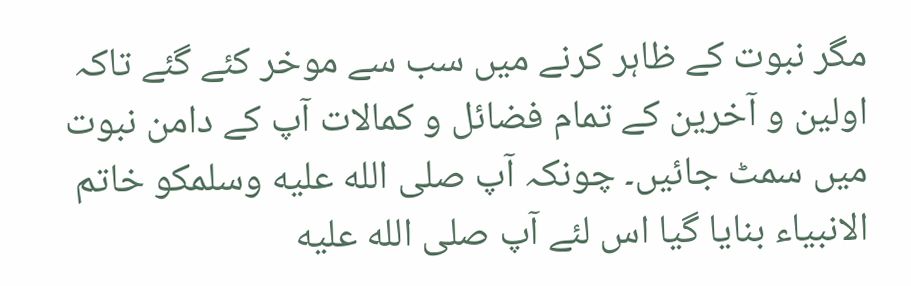مگر نبوت کے ظاہر کرنے میں سب سے موخر کئے گئے تاکہ اولین و آخرین کے تمام فضائل و کمالات آپ کے دامن نبوت میں سمٹ جائیں۔ چونکہ آپ صلى الله عليه وسلمکو خاتم الانبیاء بنایا گیا اس لئے آپ صلى الله عليه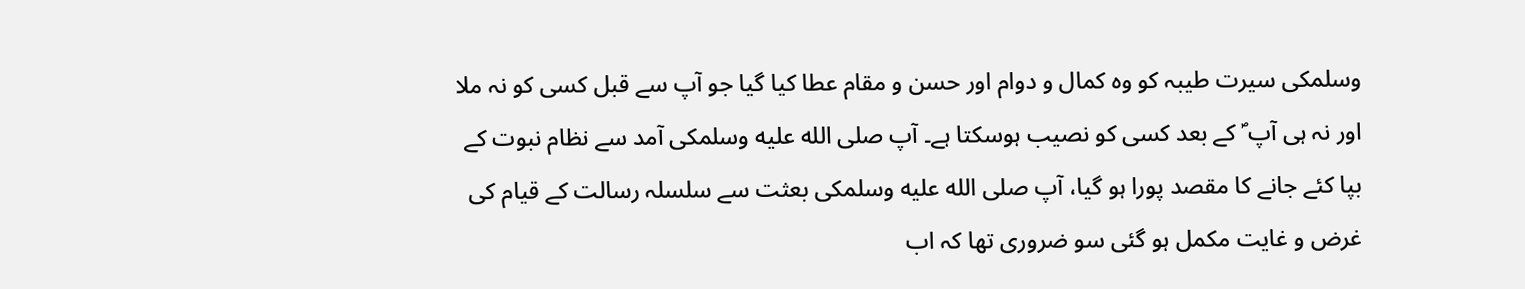وسلمکی سیرت طیبہ کو وہ کمال و دوام اور حسن و مقام عطا کیا گیا جو آپ سے قبل کسی کو نہ ملا اور نہ ہی آپ ؐ کے بعد کسی کو نصیب ہوسکتا ہے۔ آپ صلى الله عليه وسلمکی آمد سے نظام نبوت کے بپا کئے جانے کا مقصد پورا ہو گیا، آپ صلى الله عليه وسلمکی بعثت سے سلسلہ رسالت کے قیام کی غرض و غایت مکمل ہو گئی سو ضروری تھا کہ اب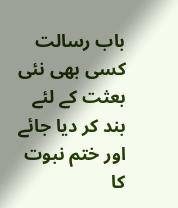باب رسالت کسی بھی نئی بعثت کے لئے بند کر دیا جائے اور ختم نبوت کا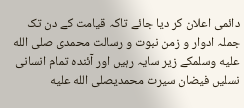دائمی اعلان کر دیا جائے تاکہ قیامت کے دن تک جملہ ادوار و زمن نبوت و رسالت محمدی صلى الله عليه وسلمکے زیر سایہ رہیں اور آئندہ تمام انسانی نسلیں فیضان سیرت محمدیصلى الله عليه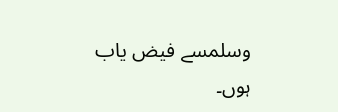وسلمسے فیض یاب ہوں۔